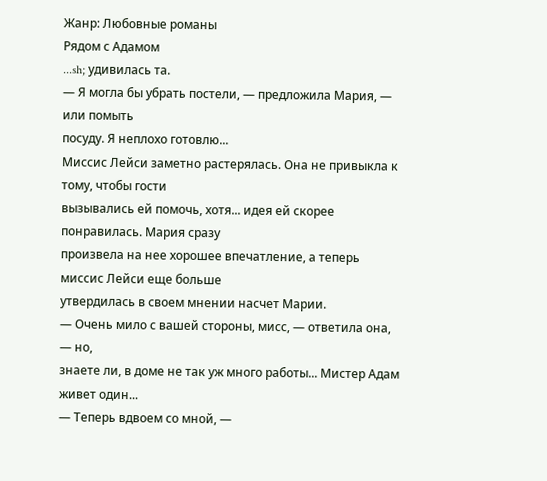Жанр: Любовные романы
Рядом с Адамом
...sh; удивилась та.
— Я могла бы убрать постели, — предложила Мария, — или помыть
посуду. Я неплохо готовлю...
Миссис Лейси заметно растерялась. Она не привыкла к тому, чтобы гости
вызывались ей помочь, хотя... идея ей скорее понравилась. Мария сразу
произвела на нее хорошее впечатление, а теперь миссис Лейси еще больше
утвердилась в своем мнении насчет Марии.
— Очень мило с вашей стороны, мисс, — ответила она, — но,
знаете ли, в доме не так уж много работы... Мистер Адам живет один...
— Теперь вдвоем со мной, —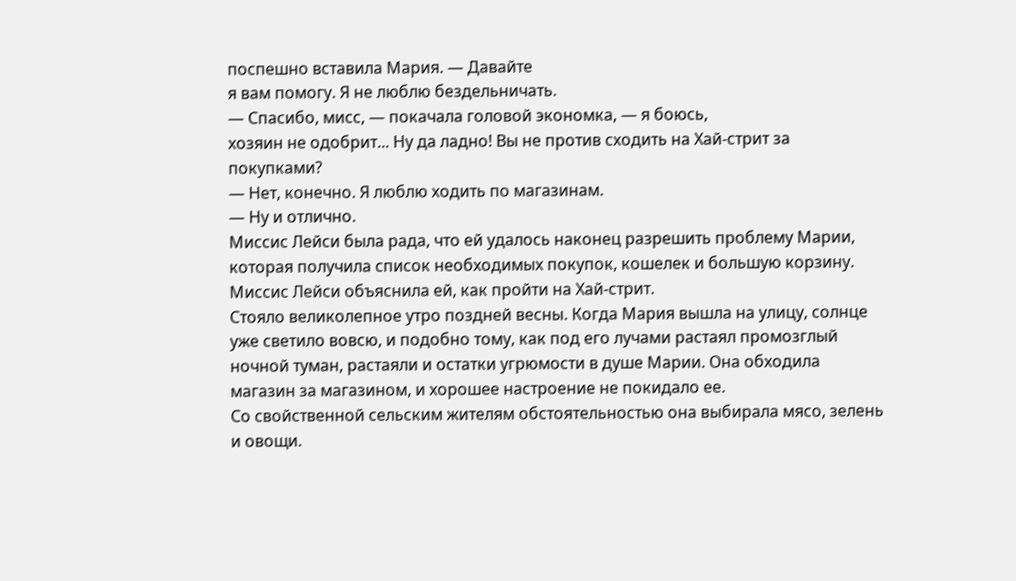поспешно вставила Мария. — Давайте
я вам помогу. Я не люблю бездельничать.
— Спасибо, мисс, — покачала головой экономка, — я боюсь,
хозяин не одобрит... Ну да ладно! Вы не против сходить на Хай-стрит за
покупками?
— Нет, конечно. Я люблю ходить по магазинам.
— Ну и отлично.
Миссис Лейси была рада, что ей удалось наконец разрешить проблему Марии,
которая получила список необходимых покупок, кошелек и большую корзину.
Миссис Лейси объяснила ей, как пройти на Хай-стрит.
Стояло великолепное утро поздней весны. Когда Мария вышла на улицу, солнце
уже светило вовсю, и подобно тому, как под его лучами растаял промозглый
ночной туман, растаяли и остатки угрюмости в душе Марии. Она обходила
магазин за магазином, и хорошее настроение не покидало ее.
Со свойственной сельским жителям обстоятельностью она выбирала мясо, зелень
и овощи.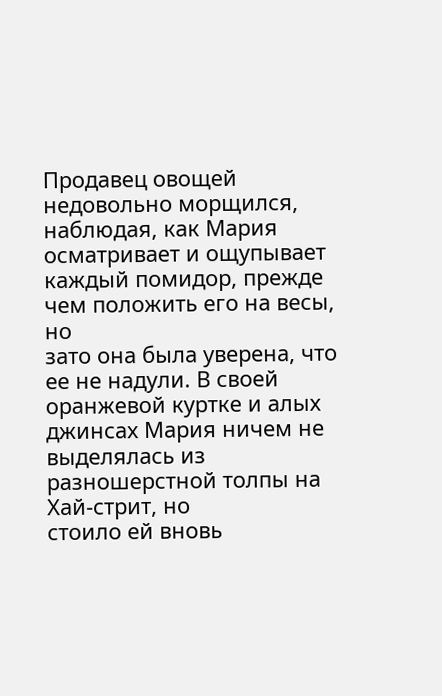Продавец овощей недовольно морщился, наблюдая, как Мария
осматривает и ощупывает каждый помидор, прежде чем положить его на весы, но
зато она была уверена, что ее не надули. В своей оранжевой куртке и алых
джинсах Мария ничем не выделялась из разношерстной толпы на Хай-стрит, но
стоило ей вновь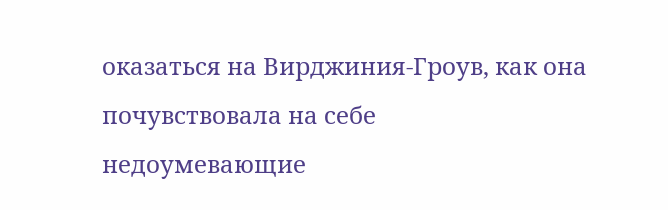оказаться на Вирджиния-Гроув, как она почувствовала на себе
недоумевающие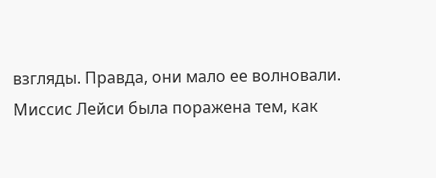взгляды. Правда, они мало ее волновали.
Миссис Лейси была поражена тем, как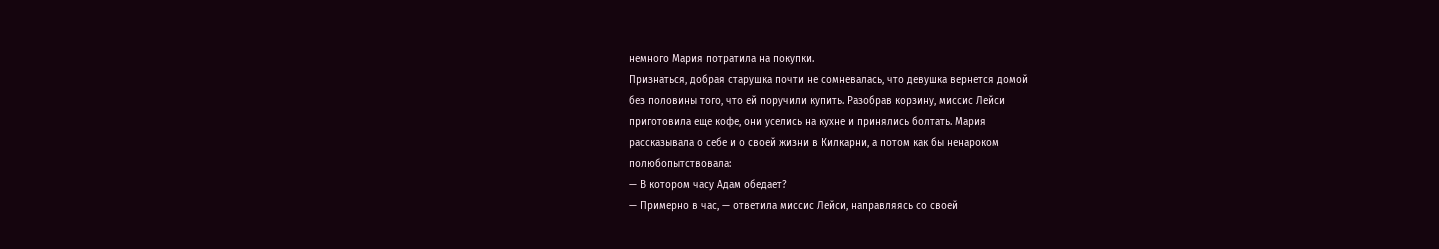немного Мария потратила на покупки.
Признаться, добрая старушка почти не сомневалась, что девушка вернется домой
без половины того, что ей поручили купить. Разобрав корзину, миссис Лейси
приготовила еще кофе, они уселись на кухне и принялись болтать. Мария
рассказывала о себе и о своей жизни в Килкарни, а потом как бы ненароком
полюбопытствовала:
— В котором часу Адам обедает?
— Примерно в час, — ответила миссис Лейси, направляясь со своей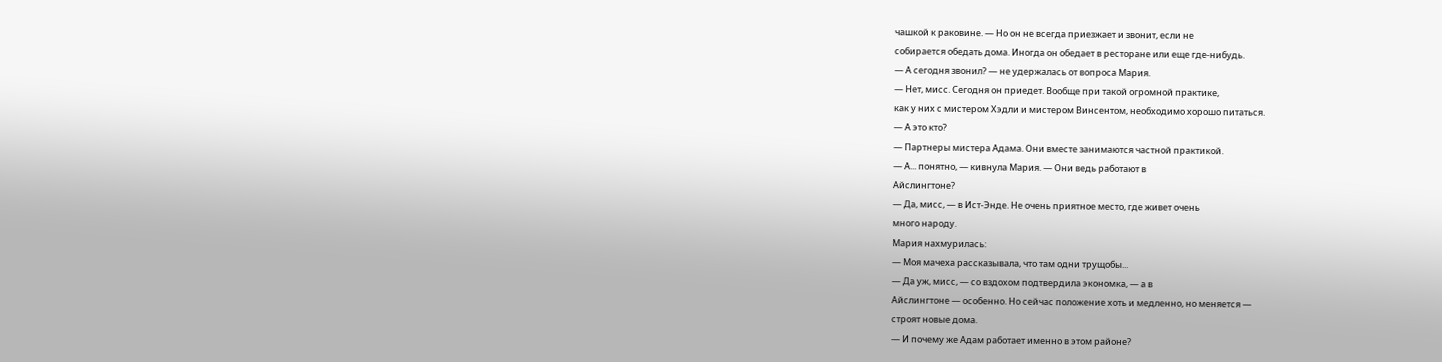чашкой к раковине. — Но он не всегда приезжает и звонит, если не
собирается обедать дома. Иногда он обедает в ресторане или еще где-нибудь.
— А сегодня звонил? — не удержалась от вопроса Мария.
— Нет, мисс. Сегодня он приедет. Вообще при такой огромной практике,
как у них с мистером Хэдли и мистером Винсентом, необходимо хорошо питаться.
— А это кто?
— Партнеры мистера Адама. Они вместе занимаются частной практикой.
— А... понятно, — кивнула Мария. — Они ведь работают в
Айслингтоне?
— Да, мисс, — в Ист-Энде. Не очень приятное место, где живет очень
много народу.
Мария нахмурилась:
— Моя мачеха рассказывала, что там одни трущобы...
— Да уж, мисс, — со вздохом подтвердила экономка, — а в
Айслингтоне — особенно. Но сейчас положение хоть и медленно, но меняется —
строят новые дома.
— И почему же Адам работает именно в этом районе?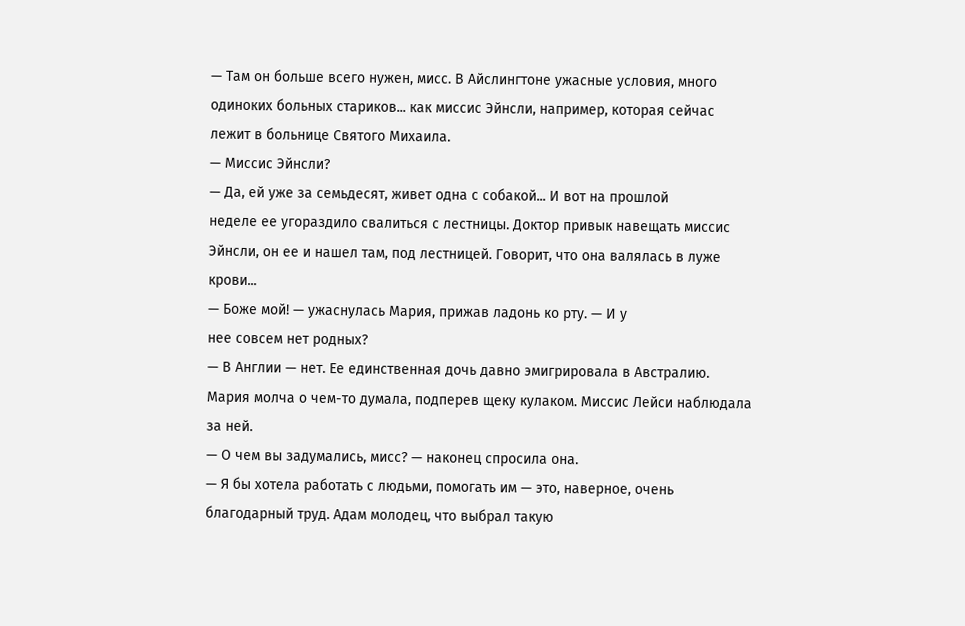— Там он больше всего нужен, мисс. В Айслингтоне ужасные условия, много
одиноких больных стариков... как миссис Эйнсли, например, которая сейчас
лежит в больнице Святого Михаила.
— Миссис Эйнсли?
— Да, ей уже за семьдесят, живет одна с собакой... И вот на прошлой
неделе ее угораздило свалиться с лестницы. Доктор привык навещать миссис
Эйнсли, он ее и нашел там, под лестницей. Говорит, что она валялась в луже
крови...
— Боже мой! — ужаснулась Мария, прижав ладонь ко рту. — И у
нее совсем нет родных?
— В Англии — нет. Ее единственная дочь давно эмигрировала в Австралию.
Мария молча о чем-то думала, подперев щеку кулаком. Миссис Лейси наблюдала
за ней.
— О чем вы задумались, мисс? — наконец спросила она.
— Я бы хотела работать с людьми, помогать им — это, наверное, очень
благодарный труд. Адам молодец, что выбрал такую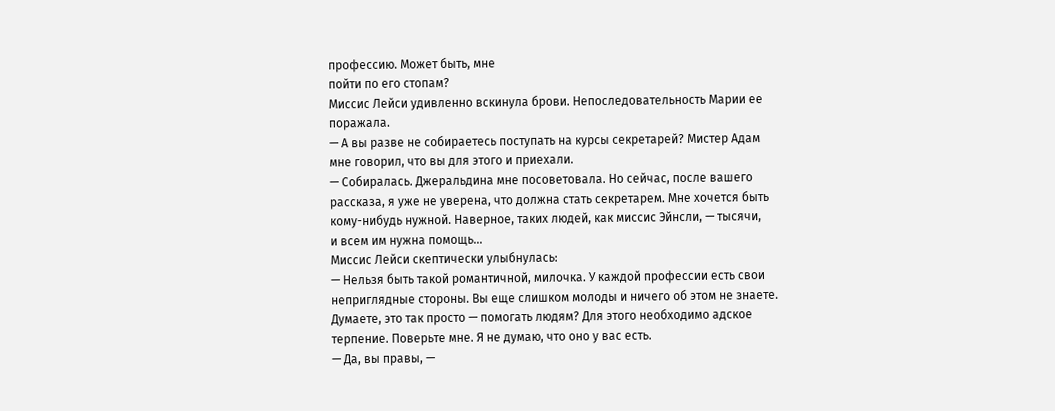профессию. Может быть, мне
пойти по его стопам?
Миссис Лейси удивленно вскинула брови. Непоследовательность Марии ее
поражала.
— А вы разве не собираетесь поступать на курсы секретарей? Мистер Адам
мне говорил, что вы для этого и приехали.
— Собиралась. Джеральдина мне посоветовала. Но сейчас, после вашего
рассказа, я уже не уверена, что должна стать секретарем. Мне хочется быть
кому-нибудь нужной. Наверное, таких людей, как миссис Эйнсли, — тысячи,
и всем им нужна помощь...
Миссис Лейси скептически улыбнулась:
— Нельзя быть такой романтичной, милочка. У каждой профессии есть свои
неприглядные стороны. Вы еще слишком молоды и ничего об этом не знаете.
Думаете, это так просто — помогать людям? Для этого необходимо адское
терпение. Поверьте мне. Я не думаю, что оно у вас есть.
— Да, вы правы, —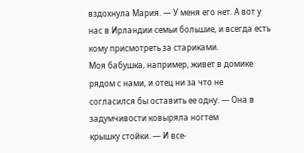вздохнула Мария. — У меня его нет. А вот у
нас в Ирландии семьи большие, и всегда есть кому присмотреть за стариками.
Моя бабушка, например, живет в домике рядом с нами, и отец ни за что не
согласился бы оставить ее одну. — Она в задумчивости ковыряла ногтем
крышку стойки. — И все-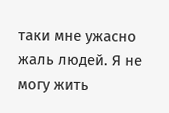таки мне ужасно жаль людей. Я не могу жить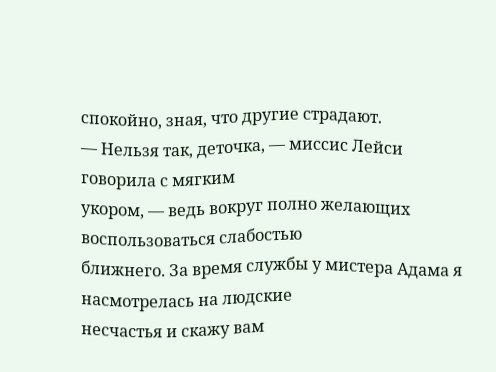спокойно, зная, что другие страдают.
— Нельзя так, деточка, — миссис Лейси говорила с мягким
укором, — ведь вокруг полно желающих воспользоваться слабостью
ближнего. За время службы у мистера Адама я насмотрелась на людские
несчастья и скажу вам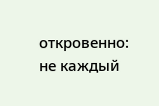откровенно: не каждый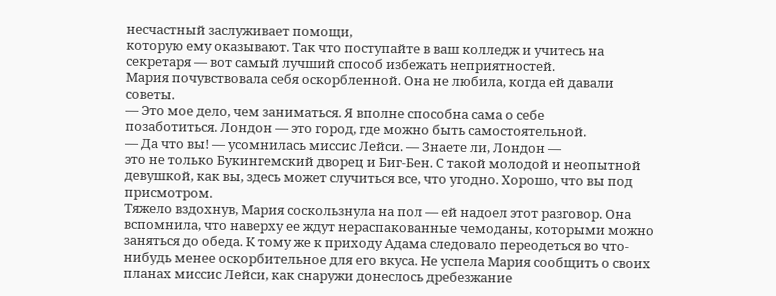несчастный заслуживает помощи,
которую ему оказывают. Так что поступайте в ваш колледж и учитесь на
секретаря — вот самый лучший способ избежать неприятностей.
Мария почувствовала себя оскорбленной. Она не любила, когда ей давали
советы.
— Это мое дело, чем заниматься. Я вполне способна сама о себе
позаботиться. Лондон — это город, где можно быть самостоятельной.
— Да что вы! — усомнилась миссис Лейси. — Знаете ли, Лондон —
это не только Букингемский дворец и Биг-Бен. С такой молодой и неопытной
девушкой, как вы, здесь может случиться все, что угодно. Хорошо, что вы под
присмотром.
Тяжело вздохнув, Мария соскользнула на пол — ей надоел этот разговор. Она
вспомнила, что наверху ее ждут нераспакованные чемоданы, которыми можно
заняться до обеда. К тому же к приходу Адама следовало переодеться во что-
нибудь менее оскорбительное для его вкуса. Не успела Мария сообщить о своих
планах миссис Лейси, как снаружи донеслось дребезжание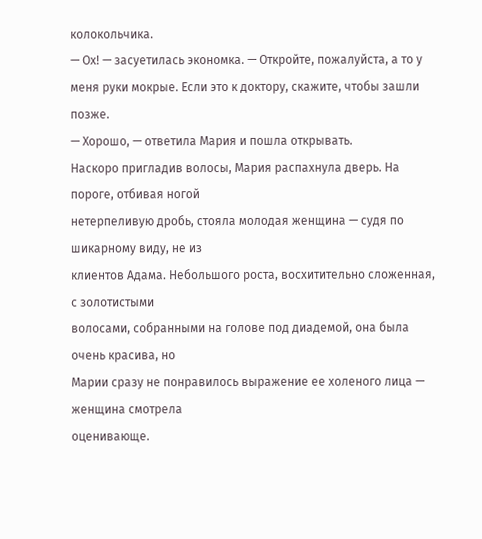колокольчика.
— Ох! — засуетилась экономка. — Откройте, пожалуйста, а то у
меня руки мокрые. Если это к доктору, скажите, чтобы зашли позже.
— Хорошо, — ответила Мария и пошла открывать.
Наскоро пригладив волосы, Мария распахнула дверь. На пороге, отбивая ногой
нетерпеливую дробь, стояла молодая женщина — судя по шикарному виду, не из
клиентов Адама. Небольшого роста, восхитительно сложенная, с золотистыми
волосами, собранными на голове под диадемой, она была очень красива, но
Марии сразу не понравилось выражение ее холеного лица — женщина смотрела
оценивающе.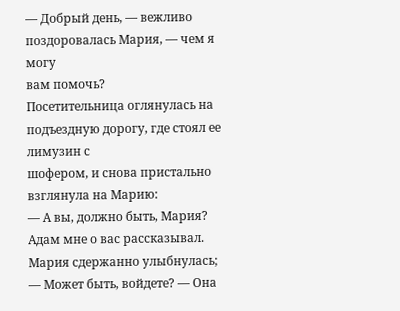— Добрый день, — вежливо поздоровалась Мария, — чем я могу
вам помочь?
Посетительница оглянулась на подъездную дорогу, где стоял ее лимузин с
шофером, и снова пристально взглянула на Марию:
— А вы, должно быть, Мария? Адам мне о вас рассказывал.
Мария сдержанно улыбнулась;
— Может быть, войдете? — Она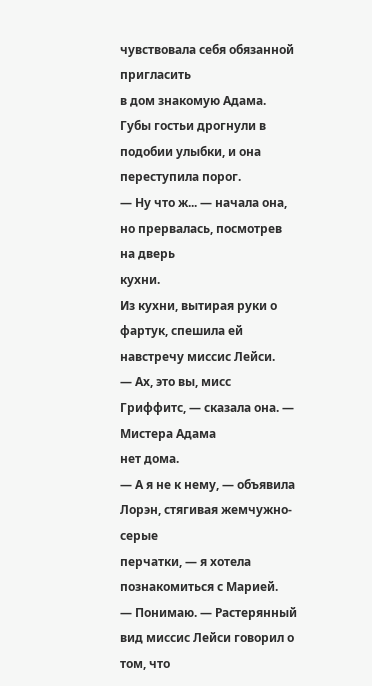чувствовала себя обязанной пригласить
в дом знакомую Адама.
Губы гостьи дрогнули в подобии улыбки, и она переступила порог.
— Ну что ж... — начала она, но прервалась, посмотрев на дверь
кухни.
Из кухни, вытирая руки о фартук, спешила ей навстречу миссис Лейси.
— Ах, это вы, мисс Гриффитс, — сказала она. — Мистера Адама
нет дома.
— А я не к нему, — объявила Лорэн, стягивая жемчужно-серые
перчатки, — я хотела познакомиться с Марией.
— Понимаю. — Растерянный вид миссис Лейси говорил о том, что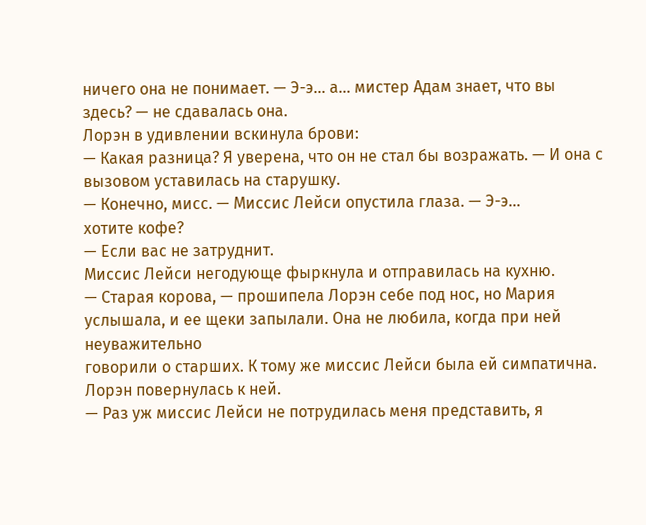ничего она не понимает. — Э-э... а... мистер Адам знает, что вы
здесь? — не сдавалась она.
Лорэн в удивлении вскинула брови:
— Какая разница? Я уверена, что он не стал бы возражать. — И она с
вызовом уставилась на старушку.
— Конечно, мисс. — Миссис Лейси опустила глаза. — Э-э...
хотите кофе?
— Если вас не затруднит.
Миссис Лейси негодующе фыркнула и отправилась на кухню.
— Старая корова, — прошипела Лорэн себе под нос, но Мария
услышала, и ее щеки запылали. Она не любила, когда при ней неуважительно
говорили о старших. К тому же миссис Лейси была ей симпатична.
Лорэн повернулась к ней.
— Раз уж миссис Лейси не потрудилась меня представить, я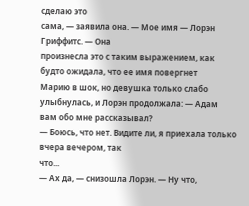сделаю это
сама, — заявила она. — Мое имя — Лорэн Гриффитс. — Она
произнесла это с таким выражением, как будто ожидала, что ее имя повергнет
Марию в шок, но девушка только слабо улыбнулась, и Лорэн продолжала: — Адам
вам обо мне рассказывал?
— Боюсь, что нет. Видите ли, я приехала только вчера вечером, так
что...
— Ах да, — снизошла Лорэн. — Ну что,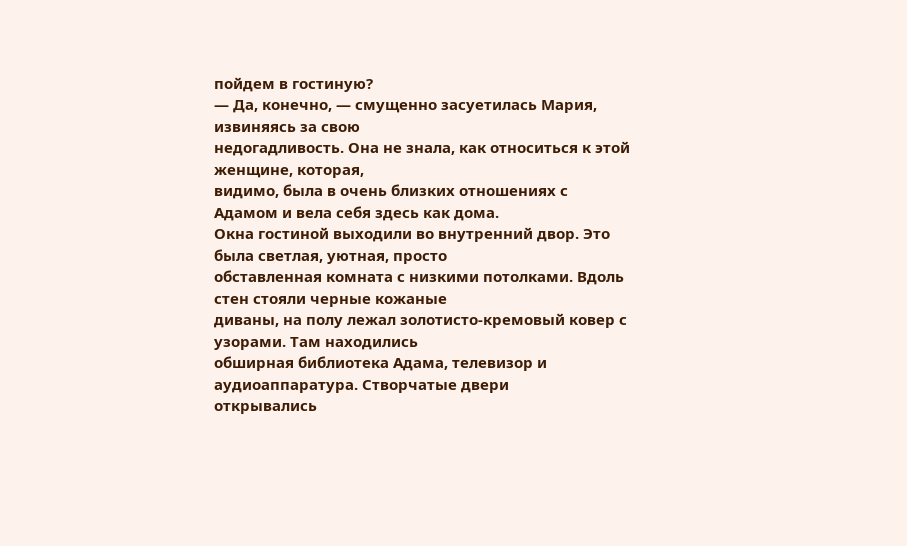пойдем в гостиную?
— Да, конечно, — смущенно засуетилась Мария, извиняясь за свою
недогадливость. Она не знала, как относиться к этой женщине, которая,
видимо, была в очень близких отношениях с Адамом и вела себя здесь как дома.
Окна гостиной выходили во внутренний двор. Это была светлая, уютная, просто
обставленная комната с низкими потолками. Вдоль стен стояли черные кожаные
диваны, на полу лежал золотисто-кремовый ковер с узорами. Там находились
обширная библиотека Адама, телевизор и аудиоаппаратура. Створчатые двери
открывались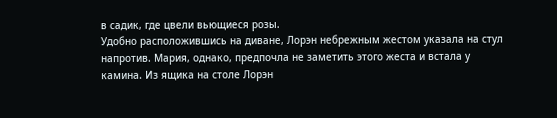в садик, где цвели вьющиеся розы.
Удобно расположившись на диване, Лорэн небрежным жестом указала на стул
напротив. Мария, однако, предпочла не заметить этого жеста и встала у
камина. Из ящика на столе Лорэн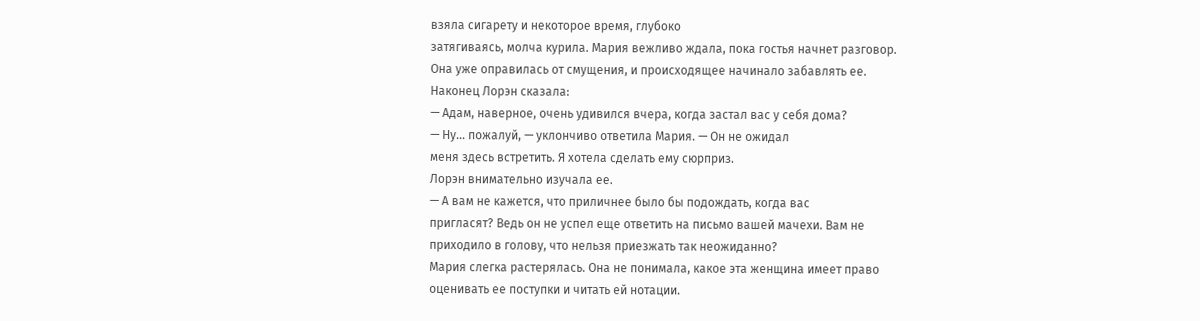взяла сигарету и некоторое время, глубоко
затягиваясь, молча курила. Мария вежливо ждала, пока гостья начнет разговор.
Она уже оправилась от смущения, и происходящее начинало забавлять ее.
Наконец Лорэн сказала:
— Адам, наверное, очень удивился вчера, когда застал вас у себя дома?
— Ну... пожалуй, — уклончиво ответила Мария. — Он не ожидал
меня здесь встретить. Я хотела сделать ему сюрприз.
Лорэн внимательно изучала ее.
— А вам не кажется, что приличнее было бы подождать, когда вас
пригласят? Ведь он не успел еще ответить на письмо вашей мачехи. Вам не
приходило в голову, что нельзя приезжать так неожиданно?
Мария слегка растерялась. Она не понимала, какое эта женщина имеет право
оценивать ее поступки и читать ей нотации.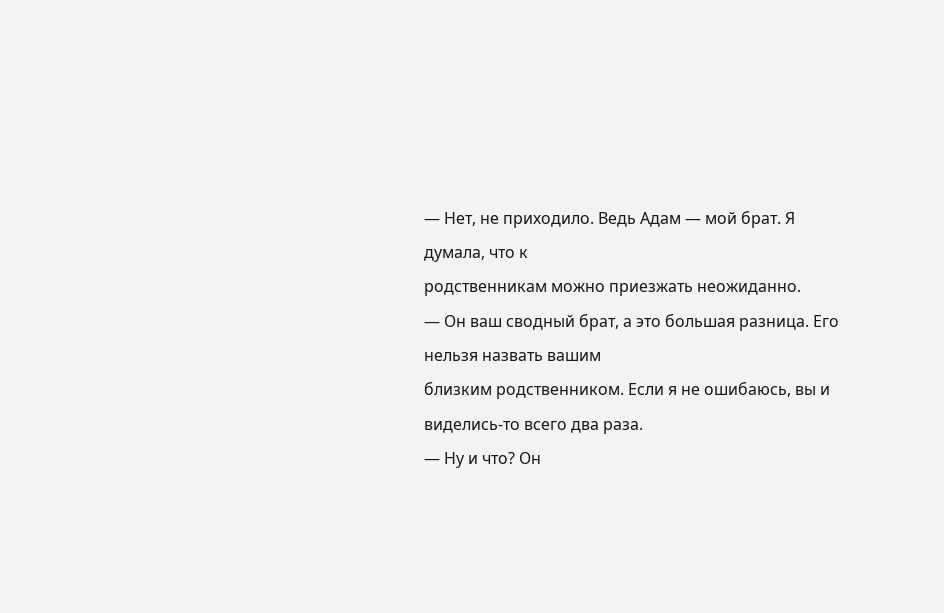— Нет, не приходило. Ведь Адам — мой брат. Я думала, что к
родственникам можно приезжать неожиданно.
— Он ваш сводный брат, а это большая разница. Его нельзя назвать вашим
близким родственником. Если я не ошибаюсь, вы и виделись-то всего два раза.
— Ну и что? Он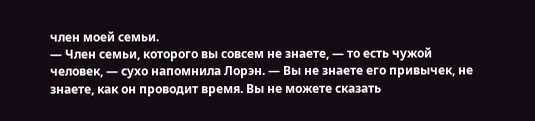член моей семьи.
— Член семьи, которого вы совсем не знаете, — то есть чужой
человек, — сухо напомнила Лорэн. — Вы не знаете его привычек, не
знаете, как он проводит время. Вы не можете сказать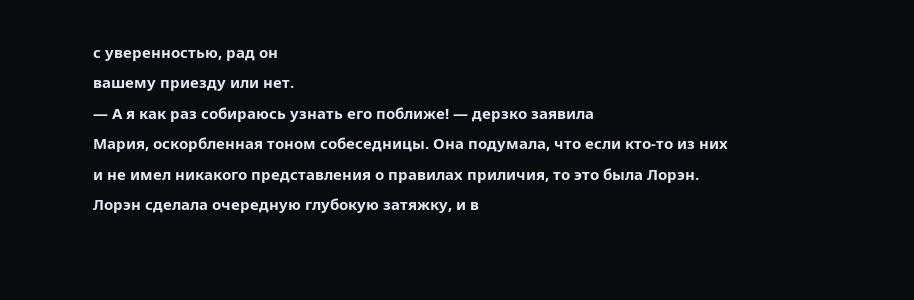с уверенностью, рад он
вашему приезду или нет.
— А я как раз собираюсь узнать его поближе! — дерзко заявила
Мария, оскорбленная тоном собеседницы. Она подумала, что если кто-то из них
и не имел никакого представления о правилах приличия, то это была Лорэн.
Лорэн сделала очередную глубокую затяжку, и в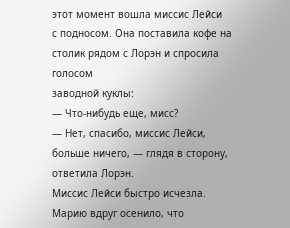этот момент вошла миссис Лейси
с подносом. Она поставила кофе на столик рядом с Лорэн и спросила голосом
заводной куклы:
— Что-нибудь еще, мисс?
— Нет, спасибо, миссис Лейси, больше ничего, — глядя в сторону,
ответила Лорэн.
Миссис Лейси быстро исчезла. Марию вдруг осенило, что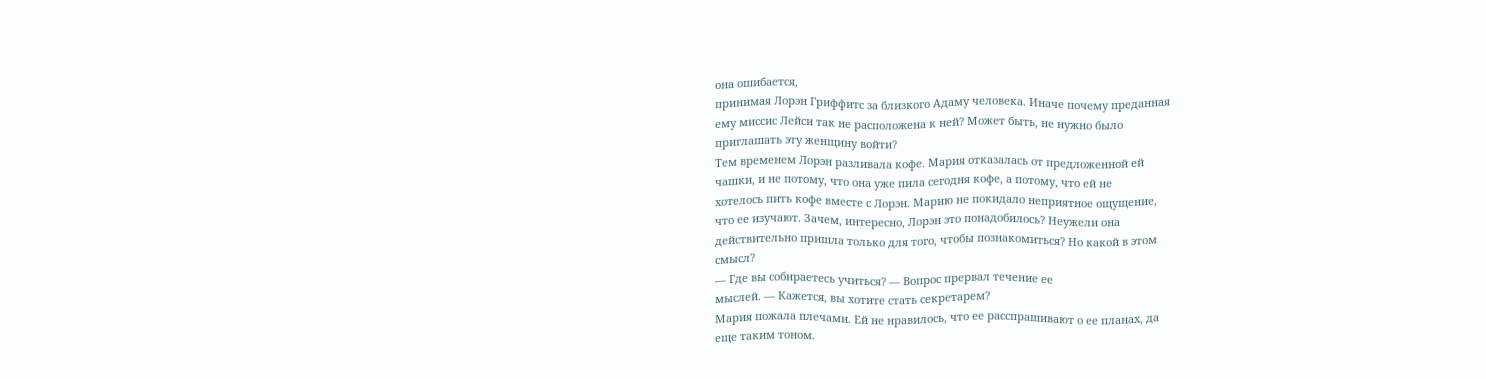она ошибается,
принимая Лорэн Гриффитс за близкого Адаму человека. Иначе почему преданная
ему миссис Лейси так не расположена к ней? Может быть, не нужно было
приглашать эту женщину войти?
Тем временем Лорэн разливала кофе. Мария отказалась от предложенной ей
чашки, и не потому, что она уже пила сегодня кофе, а потому, что ей не
хотелось пить кофе вместе с Лорэн. Марию не покидало неприятное ощущение,
что ее изучают. Зачем, интересно, Лорэн это понадобилось? Неужели она
действительно пришла только для того, чтобы познакомиться? Но какой в этом
смысл?
— Где вы собираетесь учиться? — Вопрос прервал течение ее
мыслей. — Кажется, вы хотите стать секретарем?
Мария пожала плечами. Ей не нравилось, что ее расспрашивают о ее планах, да
еще таким тоном.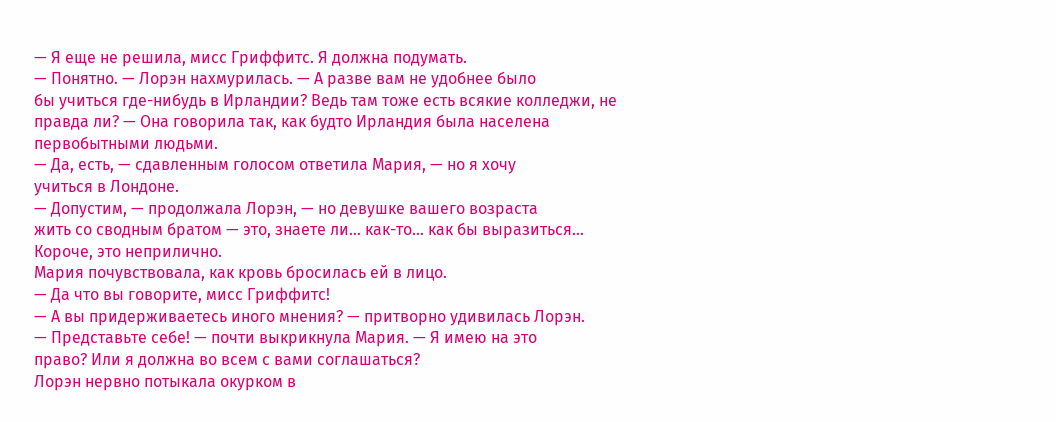— Я еще не решила, мисс Гриффитс. Я должна подумать.
— Понятно. — Лорэн нахмурилась. — А разве вам не удобнее было
бы учиться где-нибудь в Ирландии? Ведь там тоже есть всякие колледжи, не
правда ли? — Она говорила так, как будто Ирландия была населена
первобытными людьми.
— Да, есть, — сдавленным голосом ответила Мария, — но я хочу
учиться в Лондоне.
— Допустим, — продолжала Лорэн, — но девушке вашего возраста
жить со сводным братом — это, знаете ли... как-то... как бы выразиться...
Короче, это неприлично.
Мария почувствовала, как кровь бросилась ей в лицо.
— Да что вы говорите, мисс Гриффитс!
— А вы придерживаетесь иного мнения? — притворно удивилась Лорэн.
— Представьте себе! — почти выкрикнула Мария. — Я имею на это
право? Или я должна во всем с вами соглашаться?
Лорэн нервно потыкала окурком в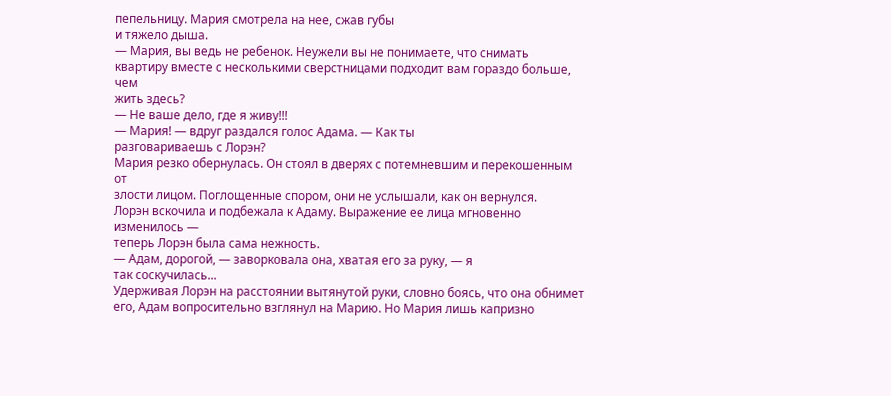пепельницу. Мария смотрела на нее, сжав губы
и тяжело дыша.
— Мария, вы ведь не ребенок. Неужели вы не понимаете, что снимать
квартиру вместе с несколькими сверстницами подходит вам гораздо больше, чем
жить здесь?
— Не ваше дело, где я живу!!!
— Мария! — вдруг раздался голос Адама. — Как ты
разговариваешь с Лорэн?
Мария резко обернулась. Он стоял в дверях с потемневшим и перекошенным от
злости лицом. Поглощенные спором, они не услышали, как он вернулся.
Лорэн вскочила и подбежала к Адаму. Выражение ее лица мгновенно изменилось —
теперь Лорэн была сама нежность.
— Адам, дорогой, — заворковала она, хватая его за руку, — я
так соскучилась...
Удерживая Лорэн на расстоянии вытянутой руки, словно боясь, что она обнимет
его, Адам вопросительно взглянул на Марию. Но Мария лишь капризно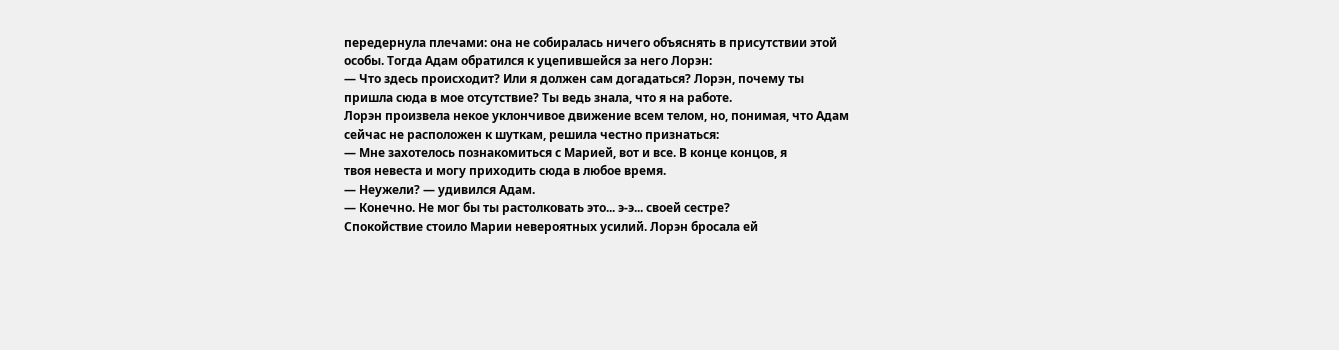передернула плечами: она не собиралась ничего объяснять в присутствии этой
особы. Тогда Адам обратился к уцепившейся за него Лорэн:
— Что здесь происходит? Или я должен сам догадаться? Лорэн, почему ты
пришла сюда в мое отсутствие? Ты ведь знала, что я на работе.
Лорэн произвела некое уклончивое движение всем телом, но, понимая, что Адам
сейчас не расположен к шуткам, решила честно признаться:
— Мне захотелось познакомиться с Марией, вот и все. В конце концов, я
твоя невеста и могу приходить сюда в любое время.
— Неужели? — удивился Адам.
— Конечно. Не мог бы ты растолковать это... э-э... своей сестре?
Спокойствие стоило Марии невероятных усилий. Лорэн бросала ей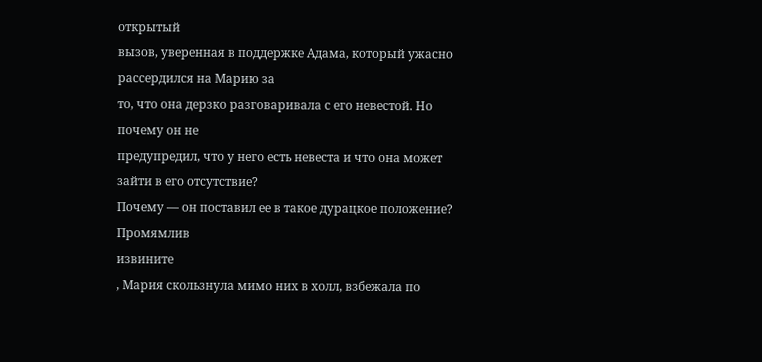открытый
вызов, уверенная в поддержке Адама, который ужасно рассердился на Марию за
то, что она дерзко разговаривала с его невестой. Но почему он не
предупредил, что у него есть невеста и что она может зайти в его отсутствие?
Почему — он поставил ее в такое дурацкое положение?
Промямлив
извините
, Мария скользнула мимо них в холл, взбежала по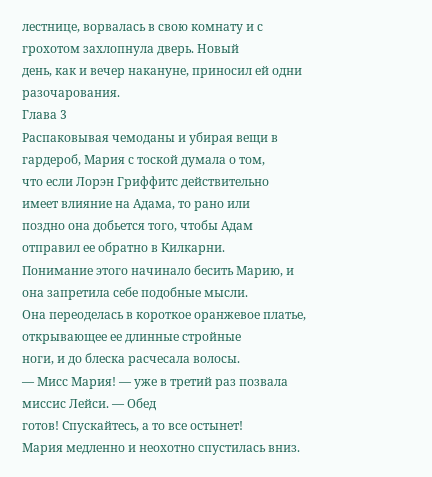лестнице, ворвалась в свою комнату и с грохотом захлопнула дверь. Новый
день, как и вечер накануне, приносил ей одни разочарования.
Глава 3
Распаковывая чемоданы и убирая вещи в гардероб, Мария с тоской думала о том,
что если Лорэн Гриффитс действительно имеет влияние на Адама, то рано или
поздно она добьется того, чтобы Адам отправил ее обратно в Килкарни.
Понимание этого начинало бесить Марию, и она запретила себе подобные мысли.
Она переоделась в короткое оранжевое платье, открывающее ее длинные стройные
ноги, и до блеска расчесала волосы.
— Мисс Мария! — уже в третий раз позвала миссис Лейси. — Обед
готов! Спускайтесь, а то все остынет!
Мария медленно и неохотно спустилась вниз.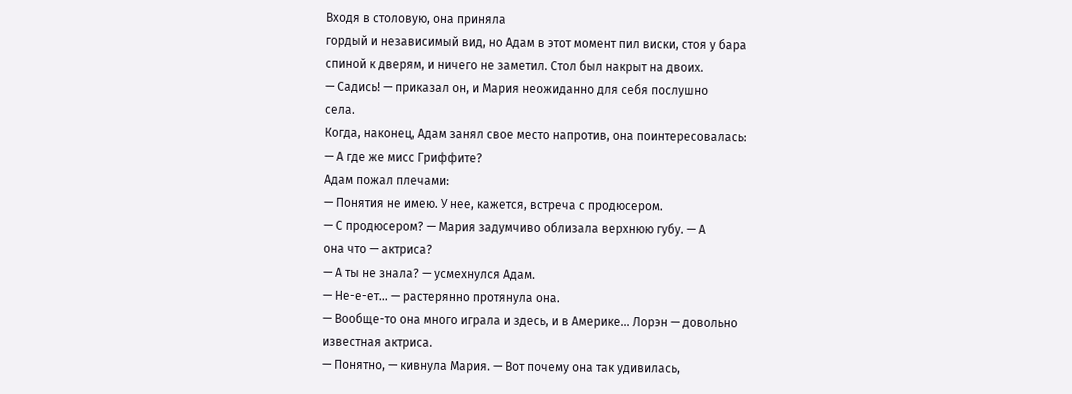Входя в столовую, она приняла
гордый и независимый вид, но Адам в этот момент пил виски, стоя у бара
спиной к дверям, и ничего не заметил. Стол был накрыт на двоих.
— Садись! — приказал он, и Мария неожиданно для себя послушно
села.
Когда, наконец, Адам занял свое место напротив, она поинтересовалась:
— А где же мисс Гриффите?
Адам пожал плечами:
— Понятия не имею. У нее, кажется, встреча с продюсером.
— С продюсером? — Мария задумчиво облизала верхнюю губу. — А
она что — актриса?
— А ты не знала? — усмехнулся Адам.
— Не-е-ет... — растерянно протянула она.
— Вообще-то она много играла и здесь, и в Америке... Лорэн — довольно
известная актриса.
— Понятно, — кивнула Мария. — Вот почему она так удивилась,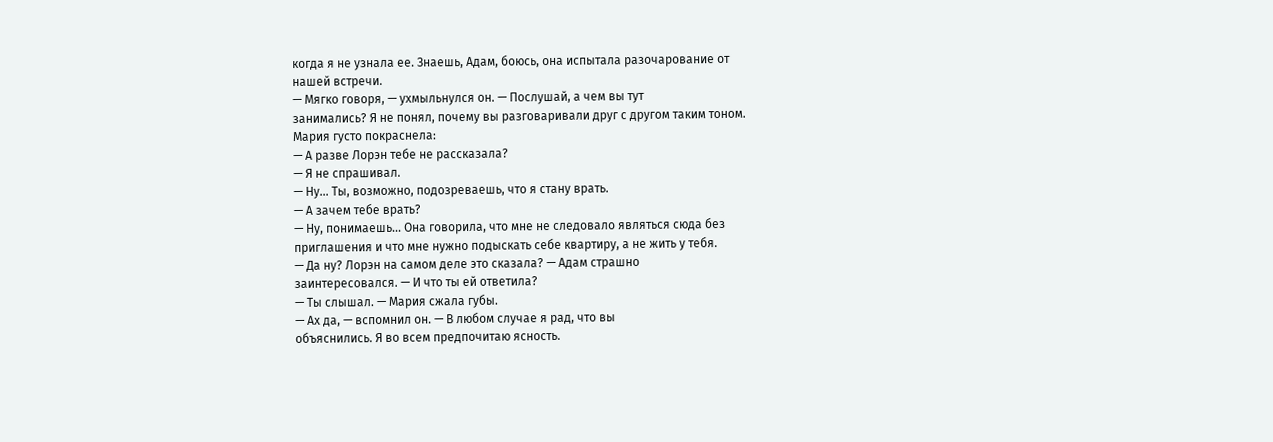когда я не узнала ее. Знаешь, Адам, боюсь, она испытала разочарование от
нашей встречи.
— Мягко говоря, — ухмыльнулся он. — Послушай, а чем вы тут
занимались? Я не понял, почему вы разговаривали друг с другом таким тоном.
Мария густо покраснела:
— А разве Лорэн тебе не рассказала?
— Я не спрашивал.
— Ну... Ты, возможно, подозреваешь, что я стану врать.
— А зачем тебе врать?
— Ну, понимаешь... Она говорила, что мне не следовало являться сюда без
приглашения и что мне нужно подыскать себе квартиру, а не жить у тебя.
— Да ну? Лорэн на самом деле это сказала? — Адам страшно
заинтересовался. — И что ты ей ответила?
— Ты слышал. — Мария сжала губы.
— Ах да, — вспомнил он. — В любом случае я рад, что вы
объяснились. Я во всем предпочитаю ясность.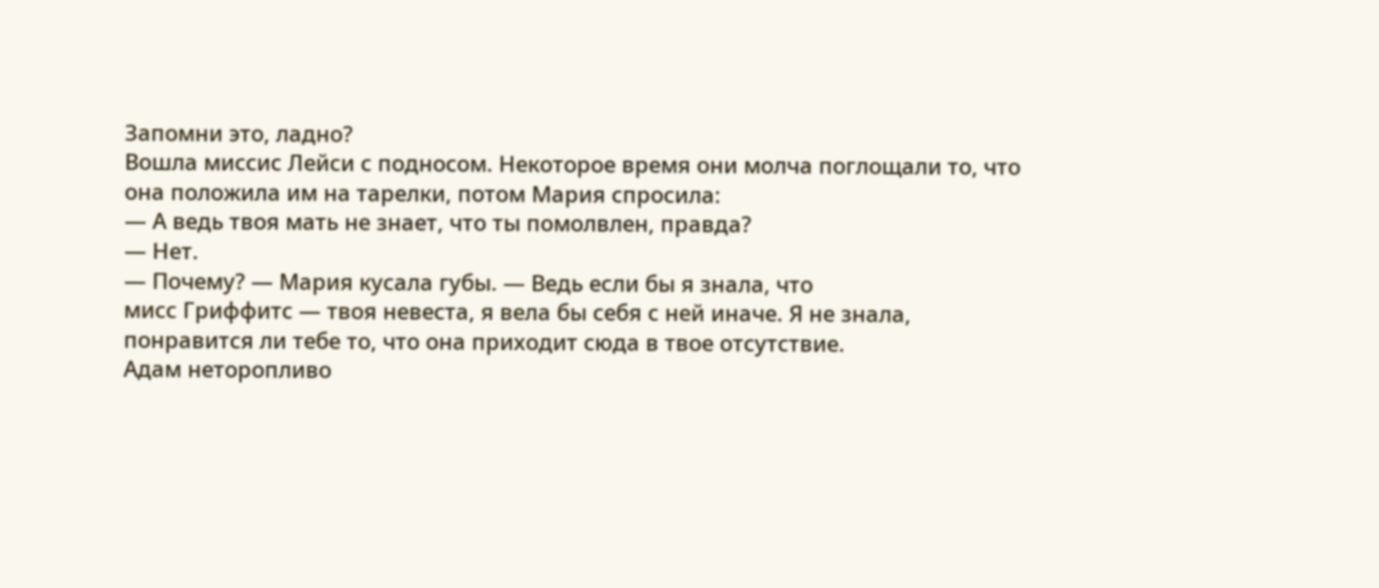Запомни это, ладно?
Вошла миссис Лейси с подносом. Некоторое время они молча поглощали то, что
она положила им на тарелки, потом Мария спросила:
— А ведь твоя мать не знает, что ты помолвлен, правда?
— Нет.
— Почему? — Мария кусала губы. — Ведь если бы я знала, что
мисс Гриффитс — твоя невеста, я вела бы себя с ней иначе. Я не знала,
понравится ли тебе то, что она приходит сюда в твое отсутствие.
Адам неторопливо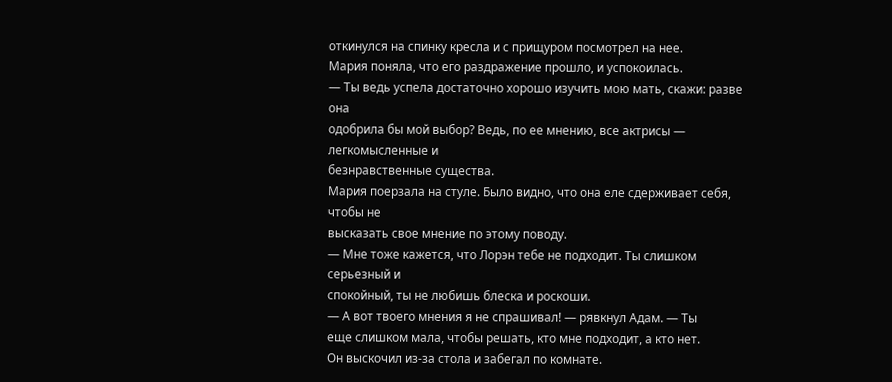откинулся на спинку кресла и с прищуром посмотрел на нее.
Мария поняла, что его раздражение прошло, и успокоилась.
— Ты ведь успела достаточно хорошо изучить мою мать, скажи: разве она
одобрила бы мой выбор? Ведь, по ее мнению, все актрисы — легкомысленные и
безнравственные существа.
Мария поерзала на стуле. Было видно, что она еле сдерживает себя, чтобы не
высказать свое мнение по этому поводу.
— Мне тоже кажется, что Лорэн тебе не подходит. Ты слишком серьезный и
спокойный, ты не любишь блеска и роскоши.
— А вот твоего мнения я не спрашивал! — рявкнул Адам. — Ты
еще слишком мала, чтобы решать, кто мне подходит, а кто нет.
Он выскочил из-за стола и забегал по комнате.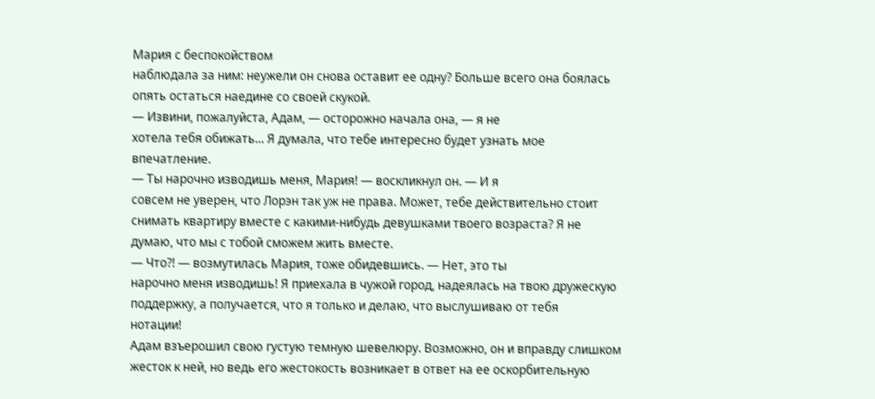Мария с беспокойством
наблюдала за ним: неужели он снова оставит ее одну? Больше всего она боялась
опять остаться наедине со своей скукой.
— Извини, пожалуйста, Адам, — осторожно начала она, — я не
хотела тебя обижать... Я думала, что тебе интересно будет узнать мое
впечатление.
— Ты нарочно изводишь меня, Мария! — воскликнул он. — И я
совсем не уверен, что Лорэн так уж не права. Может, тебе действительно стоит
снимать квартиру вместе с какими-нибудь девушками твоего возраста? Я не
думаю, что мы с тобой сможем жить вместе.
— Что?! — возмутилась Мария, тоже обидевшись. — Нет, это ты
нарочно меня изводишь! Я приехала в чужой город, надеялась на твою дружескую
поддержку, а получается, что я только и делаю, что выслушиваю от тебя
нотации!
Адам взъерошил свою густую темную шевелюру. Возможно, он и вправду слишком
жесток к ней, но ведь его жестокость возникает в ответ на ее оскорбительную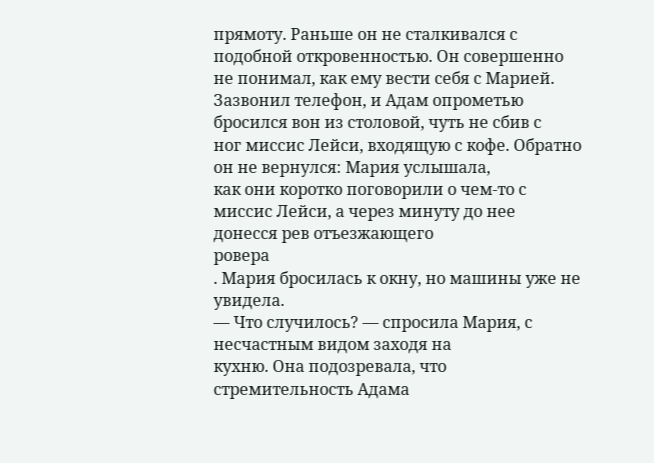прямоту. Раньше он не сталкивался с подобной откровенностью. Он совершенно
не понимал, как ему вести себя с Марией.
Зазвонил телефон, и Адам опрометью бросился вон из столовой, чуть не сбив с
ног миссис Лейси, входящую с кофе. Обратно он не вернулся: Мария услышала,
как они коротко поговорили о чем-то с миссис Лейси, а через минуту до нее
донесся рев отъезжающего
ровера
. Мария бросилась к окну, но машины уже не
увидела.
— Что случилось? — спросила Мария, с несчастным видом заходя на
кухню. Она подозревала, что стремительность Адама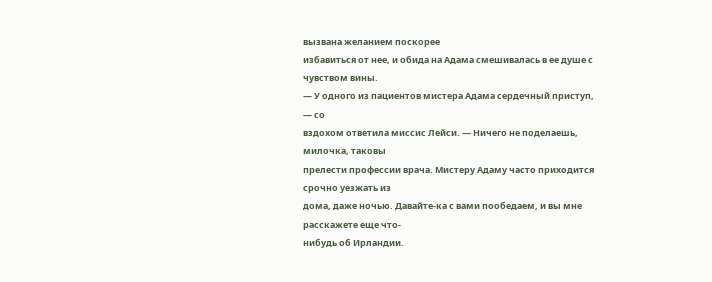вызвана желанием поскорее
избавиться от нее, и обида на Адама смешивалась в ее душе с чувством вины.
— У одного из пациентов мистера Адама сердечный приступ, — со
вздохом ответила миссис Лейси. — Ничего не поделаешь, милочка, таковы
прелести профессии врача. Мистеру Адаму часто приходится срочно уезжать из
дома, даже ночью. Давайте-ка с вами пообедаем, и вы мне расскажете еще что-
нибудь об Ирландии.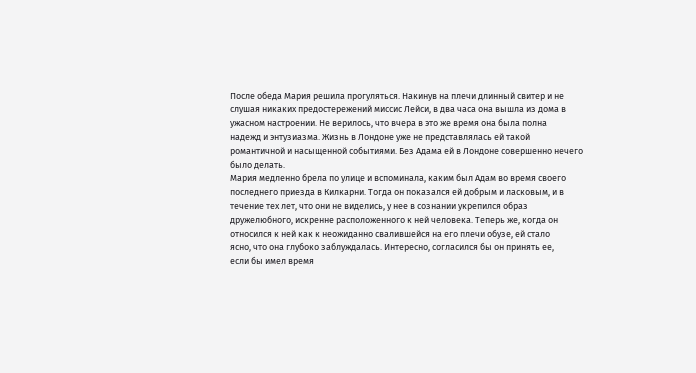После обеда Мария решила прогуляться. Накинув на плечи длинный свитер и не
слушая никаких предостережений миссис Лейси, в два часа она вышла из дома в
ужасном настроении. Не верилось, что вчера в это же время она была полна
надежд и энтузиазма. Жизнь в Лондоне уже не представлялась ей такой
романтичной и насыщенной событиями. Без Адама ей в Лондоне совершенно нечего
было делать.
Мария медленно брела по улице и вспоминала, каким был Адам во время своего
последнего приезда в Килкарни. Тогда он показался ей добрым и ласковым, и в
течение тех лет, что они не виделись, у нее в сознании укрепился образ
дружелюбного, искренне расположенного к ней человека. Теперь же, когда он
относился к ней как к неожиданно свалившейся на его плечи обузе, ей стало
ясно, что она глубоко заблуждалась. Интересно, согласился бы он принять ее,
если бы имел время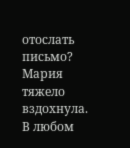отослать письмо? Мария тяжело вздохнула. В любом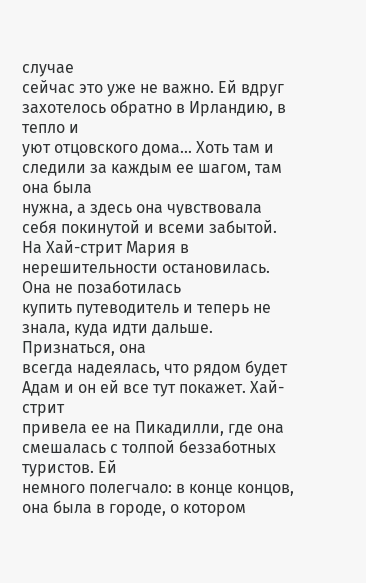случае
сейчас это уже не важно. Ей вдруг захотелось обратно в Ирландию, в тепло и
уют отцовского дома... Хоть там и следили за каждым ее шагом, там она была
нужна, а здесь она чувствовала себя покинутой и всеми забытой.
На Хай-стрит Мария в нерешительности остановилась. Она не позаботилась
купить путеводитель и теперь не знала, куда идти дальше. Признаться, она
всегда надеялась, что рядом будет Адам и он ей все тут покажет. Хай-стрит
привела ее на Пикадилли, где она смешалась с толпой беззаботных туристов. Ей
немного полегчало: в конце концов, она была в городе, о котором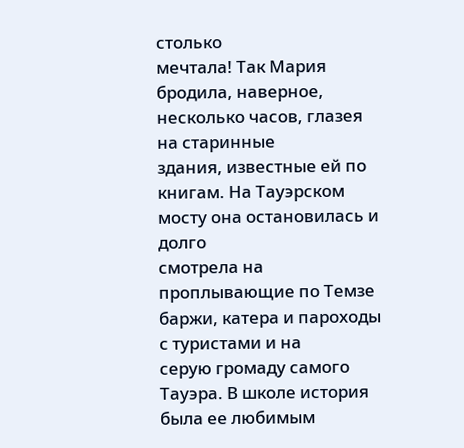столько
мечтала! Так Мария бродила, наверное, несколько часов, глазея на старинные
здания, известные ей по книгам. На Тауэрском мосту она остановилась и долго
смотрела на проплывающие по Темзе баржи, катера и пароходы с туристами и на
серую громаду самого Тауэра. В школе история была ее любимым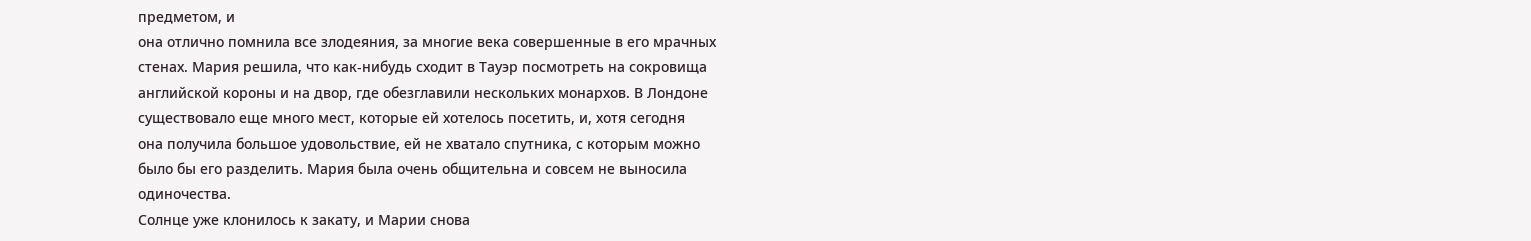предметом, и
она отлично помнила все злодеяния, за многие века совершенные в его мрачных
стенах. Мария решила, что как-нибудь сходит в Тауэр посмотреть на сокровища
английской короны и на двор, где обезглавили нескольких монархов. В Лондоне
существовало еще много мест, которые ей хотелось посетить, и, хотя сегодня
она получила большое удовольствие, ей не хватало спутника, с которым можно
было бы его разделить. Мария была очень общительна и совсем не выносила
одиночества.
Солнце уже клонилось к закату, и Марии снова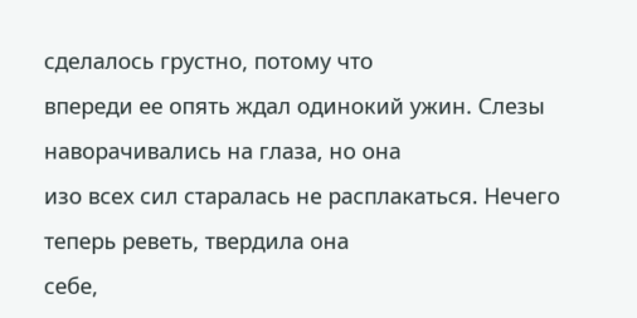сделалось грустно, потому что
впереди ее опять ждал одинокий ужин. Слезы наворачивались на глаза, но она
изо всех сил старалась не расплакаться. Нечего теперь реветь, твердила она
себе,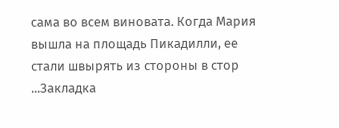сама во всем виновата. Когда Мария вышла на площадь Пикадилли, ее
стали швырять из стороны в стор
...Закладка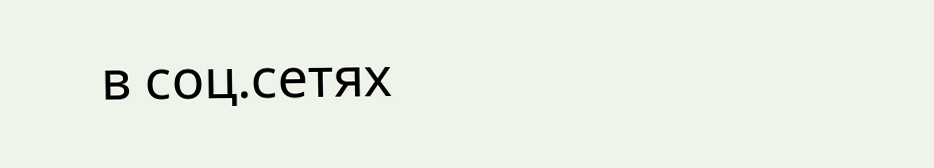в соц.сетях